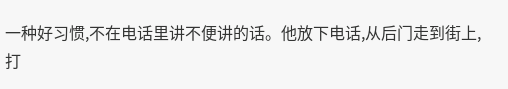一种好习惯,不在电话里讲不便讲的话。他放下电话,从后门走到街上,打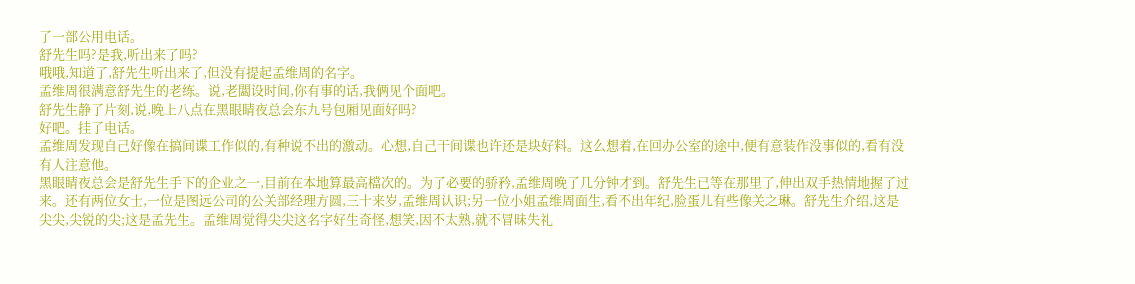了一部公用电话。
舒先生吗?是我,听出来了吗?
哦哦,知道了,舒先生听出来了,但没有提起孟维周的名字。
孟维周很满意舒先生的老练。说,老闆设时间,你有事的话,我俩见个面吧。
舒先生静了片刻,说,晚上八点在黑眼睛夜总会东九号包厢见面好吗?
好吧。挂了电话。
孟维周发现自己好像在搞间谍工作似的,有种说不出的激动。心想,自己干间谍也许还是块好料。这么想着,在回办公室的途中,便有意装作没事似的,看有没有人注意他。
黑眼睛夜总会是舒先生手下的企业之一,目前在本地算最高檔次的。为了必要的骄矜,孟维周晚了几分钟才到。舒先生已等在那里了,伸出双手热情地握了过来。还有两位女士,一位是图远公司的公关部经理方圆,三十来岁,孟维周认识;另一位小姐孟维周面生,看不出年纪,脸蛋儿有些像关之琳。舒先生介绍,这是尖尖,尖锐的尖;这是孟先生。孟维周觉得尖尖这名字好生奇怪,想笑,因不太熟,就不冒昧失礼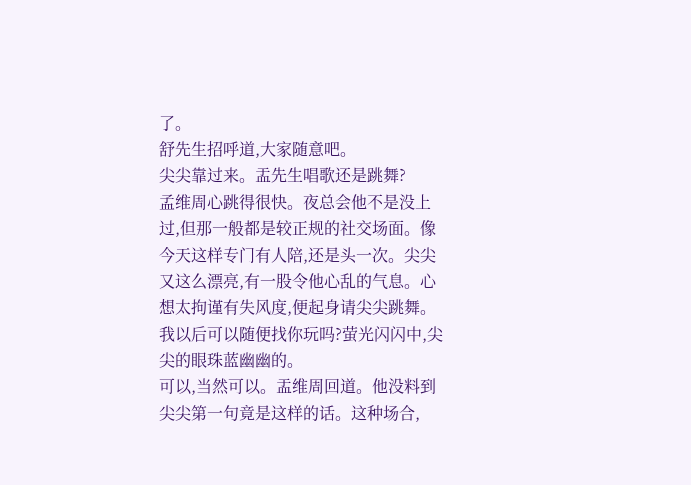了。
舒先生招呼道,大家随意吧。
尖尖靠过来。盂先生唱歌还是跳舞?
孟维周心跳得很快。夜总会他不是没上过,但那一般都是较正规的社交场面。像今天这样专门有人陪,还是头一次。尖尖又这么漂亮,有一股令他心乱的气息。心想太拘谨有失风度,便起身请尖尖跳舞。
我以后可以随便找你玩吗?萤光闪闪中,尖尖的眼珠蓝幽幽的。
可以,当然可以。盂维周回道。他没料到尖尖第一句竟是这样的话。这种场合,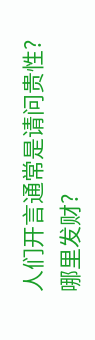人们开言通常是请问贵性?哪里发财?